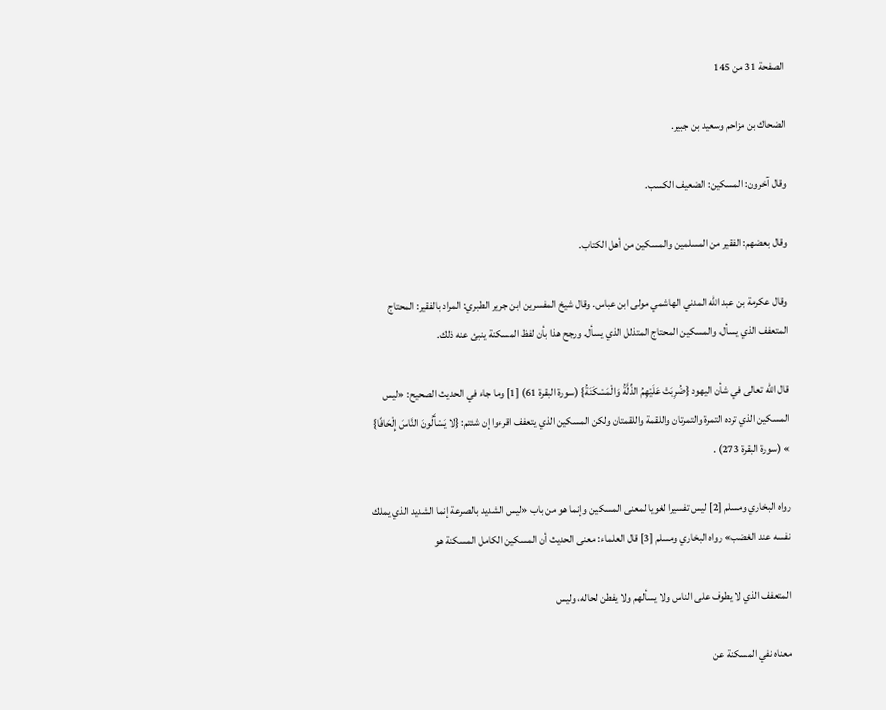الصفحة 31 من 145

الضحاك بن مزاحم وسعيد بن جبير.

وقال آخرون: المسكين: الضعيف الكسب.

وقال بعضهم: الفقير من المسلمين والمسكين من أهل الكتاب.

وقال عكرمة بن عبد الله المدني الهاشمي مولى ابن عباس. وقال شيخ المفسرين ابن جرير الطبري: المراد بالفقير: المحتاج المتعفف الذي يسأل، والمسكين المحتاج المتذلل الذي يسأل. ورجح هذا بأن لفظ المسكنة ينبئ عنه ذلك.

قال الله تعالى في شأن اليهود {ضُرِبَتْ عَلَيْهِمُ الذِّلَّةُ وَالْمَسْكَنَةُ} (سورة البقرة 61) [1] وما جاء في الحديث الصحيح: «ليس المسكين الذي ترده التمرة والتمرتان واللقمة واللقمتان ولكن المسكين الذي يتعفف اقرءوا إن شئتم: {لا يَسْأَلُونَ النَّاسَ إِلْحَافًا} » (سورة البقرة 273) .

رواه البخاري ومسلم [2] ليس تفسيرا لغويا لمعنى المسكين وإنما هو من باب «ليس الشديد بالصرعة إنما الشديد الذي يملك نفسه عند الغضب» رواه البخاري ومسلم [3] قال العلماء: معنى الحديث أن المسكين الكامل المسكنة هو

المتعفف الذي لا يطوف على الناس ولا يسألهم ولا يفطن لحاله، وليس

معناه نفي المسكنة عن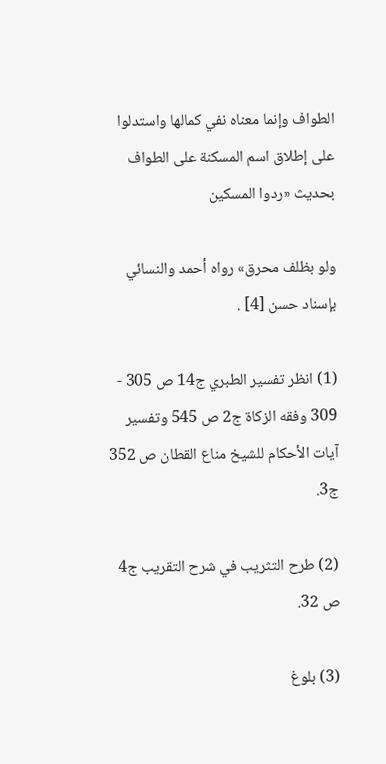الطواف وإنما معناه نفي كمالها واستدلوا على إطلاق اسم المسكنة على الطواف بحديث «ردوا المسكين

ولو بظلف محرق» رواه أحمد والنسائي بإسناد حسن [4] .

(1) انظر تفسير الطبري ج14 ص 305 - 309 وفقه الزكاة ج2 ص 545 وتفسير آيات الأحكام للشيخ مناع القطان ص 352 ج3.

(2) طرح التثريب في شرح التقريب ج4 ص 32.

(3) بلوغ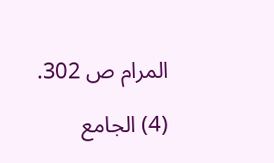المرام ص 302.

(4) الجامع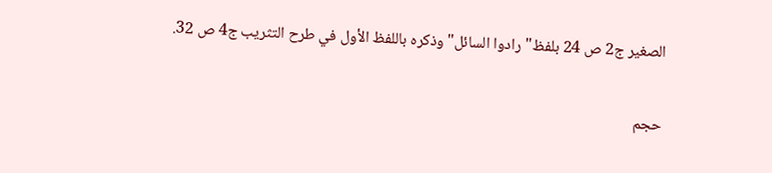الصغير ج2 ص 24 بلفظ"رادوا السائل"وذكره باللفظ الأول في طرح التثريب ج4 ص 32.

حجم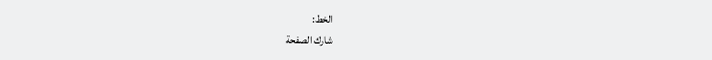الخط:
شارك الصفحة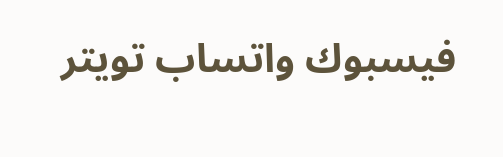فيسبوك واتساب تويتر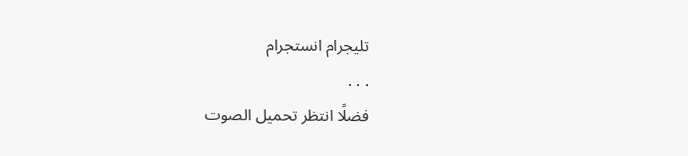تليجرام انستجرام
. . .
فضلًا انتظر تحميل الصوت